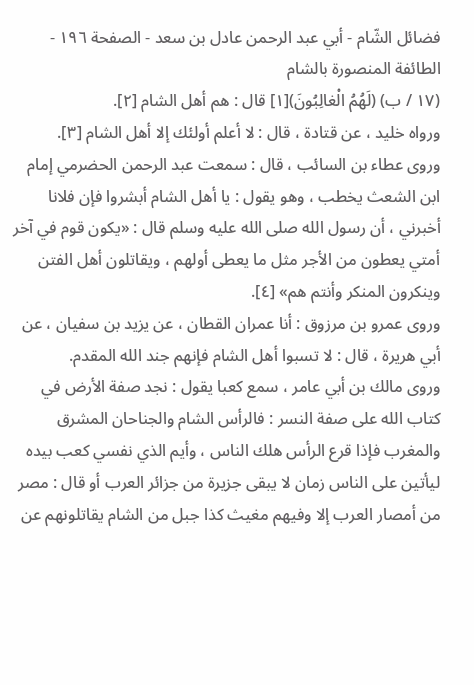فضائل الشّام - أبي عبد الرحمن عادل بن سعد - الصفحة ١٩٦ - الطائفة المنصورة بالشام
(١٧ / ب) (لَهُمُ الْغالِبُونَ)[١] قال : هم أهل الشام [٢].
ورواه خليد ، عن قتادة ، قال : لا أعلم أولئك إلا أهل الشام [٣].
وروى عطاء بن السائب ، قال : سمعت عبد الرحمن الحضرمي إمام ابن الشعث يخطب ، وهو يقول : يا أهل الشام أبشروا فإن فلانا أخبرني ، أن رسول الله صلى الله عليه وسلم قال : «يكون قوم في آخر أمتي يعطون من الأجر مثل ما يعطى أولهم ، ويقاتلون أهل الفتن وينكرون المنكر وأنتم هم» [٤].
وروى عمرو بن مرزوق : أنا عمران القطان ، عن يزيد بن سفيان ، عن أبي هريرة ، قال : لا تسبوا أهل الشام فإنهم جند الله المقدم.
وروى مالك بن أبي عامر ، سمع كعبا يقول : نجد صفة الأرض في كتاب الله على صفة النسر : فالرأس الشام والجناحان المشرق والمغرب فإذا قرع الرأس هلك الناس ، وأيم الذي نفسي كعب بيده ليأتين على الناس زمان لا يبقى جزيرة من جزائر العرب أو قال : مصر من أمصار العرب إلا وفيهم مغيث كذا جبل من الشام يقاتلونهم عن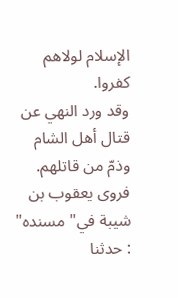الإسلام لولاهم كفروا.
وقد ورد النهي عن قتال أهل الشام وذمّ من قاتلهم.
فروى يعقوب بن شيبة في" مسنده" : حدثنا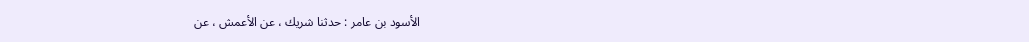الأسود بن عامر : حدثنا شريك ، عن الأعمش ، عن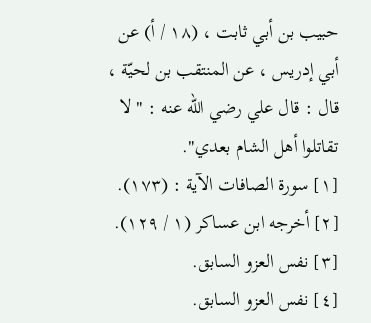حبيب بن أبي ثابت ، (١٨ / أ) عن أبي إدريس ، عن المنتقب بن لحيّة ، قال : قال علي رضي الله عنه : " لا تقاتلوا أهل الشام بعدي".
[١] سورة الصافات الآية : (١٧٣).
[٢] أخرجه ابن عساكر (١ / ١٢٩).
[٣] نفس العزو السابق.
[٤] نفس العزو السابق.